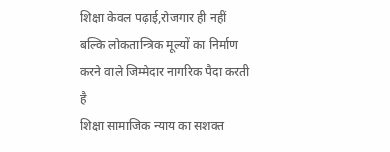शिक्षा केवल पढ़ाई,रोजगार ही नहीं बल्कि लोकतान्त्रिक मूल्यों का निर्माण करने वाले जिम्मेदार नागरिक पैदा करती है
शिक्षा सामाजिक न्याय का सशक्त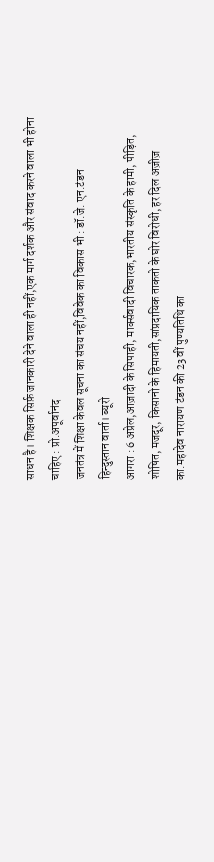साधन है। शिक्षक सिर्फ़ जानकारी देने वाला ही नहीं,एक मार्ग दर्शक और संवाद करने वाला भी होना चाहिए : प्रो.अपूर्वानंद
जनतंत्र में शिक्षा केवल सूचना का संचय नहीं,विवेक का विकास भी : डॉ.जे. एन.टंडन
हिन्दुस्तान वार्ता। ब्यूरो
आगरा : 6 अप्रेल,आज़ादी के सिपाही, मार्क्सवादी विचारक,भारतीय संस्कृति के हामी, पीड़ित, शोषित, मजदूर, किसानो के हिमायती,सांप्रदायिक ताकतो के घोर विरोधी, हर दिल अज़ीज़ का.महादेव नारायण टंडन की 23 वीं पुण्यतिथि का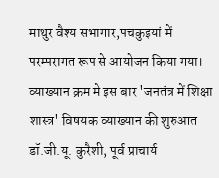माथुर वैश्य सभागार,पचकुइयां में परम्परागत रूप से आयोजन किया गया।
व्याख्यान क्रम मे इस बार 'जनतंत्र में शिक्षा शास्त्र' विषयक व्याख्यान की शुरुआत डॉ.जी.यू. कुरैशी, पूर्व प्राचार्य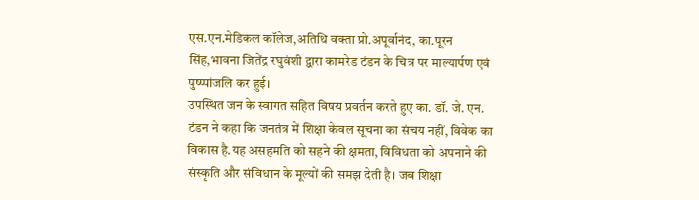एस.एन.मेडिकल कॉलेज,अतिथि वक्ता प्रो.अपूर्वानंद, का.पूरन सिंह,भावना जितेंद्र रघुवंशी द्वारा कामरेड टंडन के चित्र पर माल्यार्पण एवं पुष्प्पांजलि कर हुई।
उपस्थित जन के स्वागत सहित विषय प्रवर्तन करते हुए का. डॉ. जे. एन. टंडन ने कहा कि जनतंत्र में शिक्षा केवल सूचना का संचय नहीं, विवेक का विकास है.यह असहमति को सहने की क्षमता, विविधता को अपनाने की संस्कृति और संविधान के मूल्यों की समझ देती है। जब शिक्षा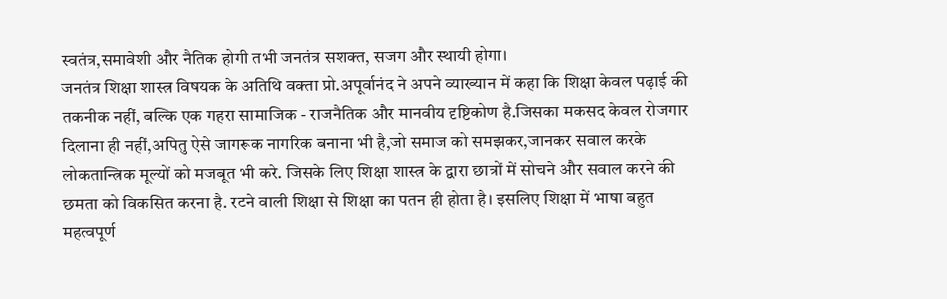स्वतंत्र,समावेशी और नैतिक होगी तभी जनतंत्र सशक्त, सजग और स्थायी होगा।
जनतंत्र शिक्षा शास्त्र विषयक के अतिथि वक्ता प्रो.अपूर्वानंद ने अपने व्याख्यान में कहा कि शिक्षा केवल पढ़ाई की तकनीक नहीं, बल्कि एक गहरा सामाजिक - राजनैतिक और मानवीय दृष्टिकोण है.जिसका मकसद केवल रोजगार दिलाना ही नहीं,अपितु ऐसे जागरूक नागरिक बनाना भी है,जो समाज को समझकर,जानकर सवाल करके लोकतान्त्रिक मूल्यों को मजबूत भी करे. जिसके लिए शिक्षा शास्त्र के द्वारा छात्रों में सोचने और सवाल करने की छमता को विकसित करना है. रटने वाली शिक्षा से शिक्षा का पतन ही होता है। इसलिए शिक्षा में भाषा बहुत महत्वपूर्ण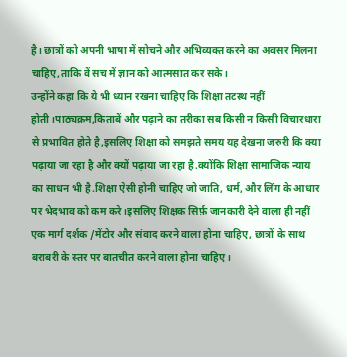है। छात्रों को अपनी भाषा में सोचने और अभिव्यक्त करने का अवसर मिलना चाहिए,ताकि वें सच में ज्ञान को आत्मसात कर सके।
उन्होंने कहा कि ये भी ध्यान रखना चाहिए कि शिक्षा तटस्थ नहीं होती।पाठ्यक्रम,किताबें और पढ़ाने का तरीका सब किसी न किसी विचारधारा से प्रभावित होते है,इसलिए शिक्षा को समझते समय यह देखना जरुरी कि क्या पढ़ाया जा रहा है और क्यों पढ़ाया जा रहा है.क्योंकि शिक्षा सामाजिक न्याय का साधन भी है.शिक्षा ऐसी होनी चाहिए जो जाति, धर्म, और लिंग के आधार पर भेदभाव को कम करे।इसलिए शिक्षक सिर्फ़ जानकारी देने वाला ही नहीं एक मार्ग दर्शक /मेंटोर और संवाद करने वाला होना चाहिए, छात्रों के साथ बराबरी के स्तर पर बातचीत करने वाला होना चाहिए।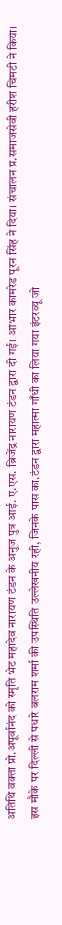अतिथि वक्ता प्रो.अपूर्वानंद को स्मृति भेट महादेव नारायण टंडन के अनुज पुत्र आई. ए.एस. ब्रिजेंद्र नारायण टंडन द्वारा दी गई। आभार कामरेड पूरन सिंह ने दिया। संचालन प्र.समाजसेवी हरीश चिमटी ने किया।
इस मौके पर दिल्ली से पधारे बलराम शर्मा की उपस्थिति उल्लेखनीय रही, जिनके पास का.टंडन द्वारा महात्मा गाँधी का लिया गया इंटरव्यू जो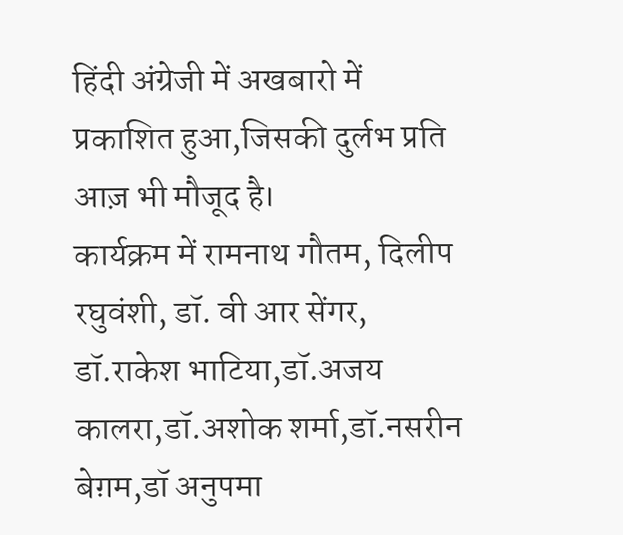हिंदी अंग्रेजी में अखबारो में प्रकाशित हुआ,जिसकी दुर्लभ प्रति आज़ भी मौजूद है।
कार्यक्रम में रामनाथ गौतम, दिलीप रघुवंशी, डॉ. वी आर सेंगर, डॉ.राकेश भाटिया,डॉ.अजय कालरा,डॉ.अशोक शर्मा,डॉ.नसरीन बेग़म,डॉ अनुपमा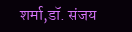शर्मा,डॉ. संजय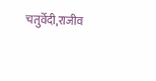चतुर्वेदी,राजीव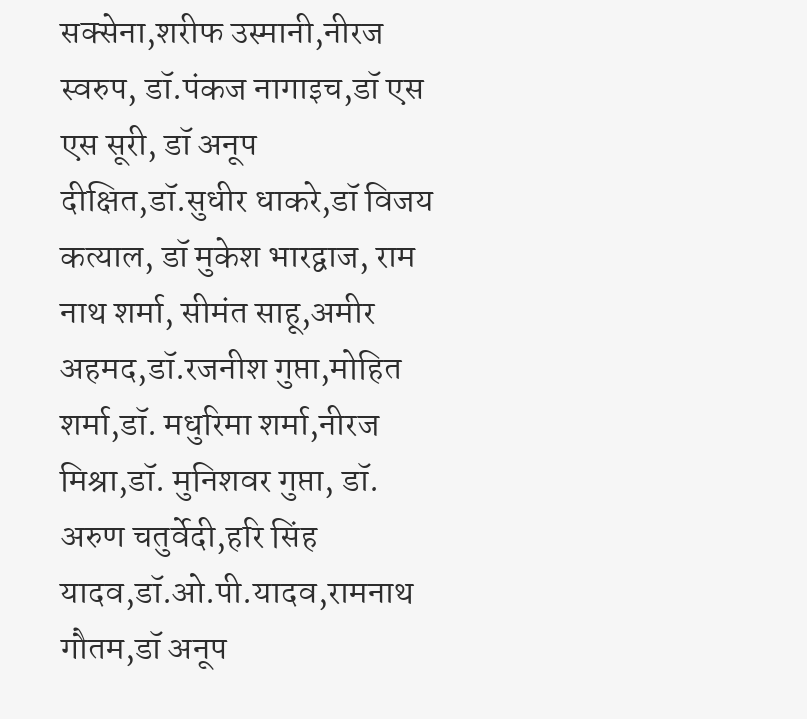सक्सेना,शरीफ उस्मानी,नीरज स्वरुप, डॉ.पंकज नागाइच,डॉ एस एस सूरी, डॉ अनूप दीक्षित,डॉ.सुधीर धाकरे,डॉ विजय कत्याल, डॉ मुकेश भारद्वाज, राम नाथ शर्मा, सीमंत साहू,अमीर अहमद,डॉ.रजनीश गुप्ता,मोहित शर्मा,डॉ. मधुरिमा शर्मा,नीरज मिश्रा,डॉ. मुनिशवर गुप्ता, डॉ. अरुण चतुर्वेदी,हरि सिंह यादव,डॉ.ओ.पी.यादव,रामनाथ गौतम,डॉ अनूप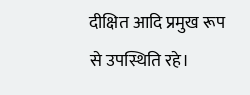दीक्षित आदि प्रमुख रूप से उपस्थिति रहे।